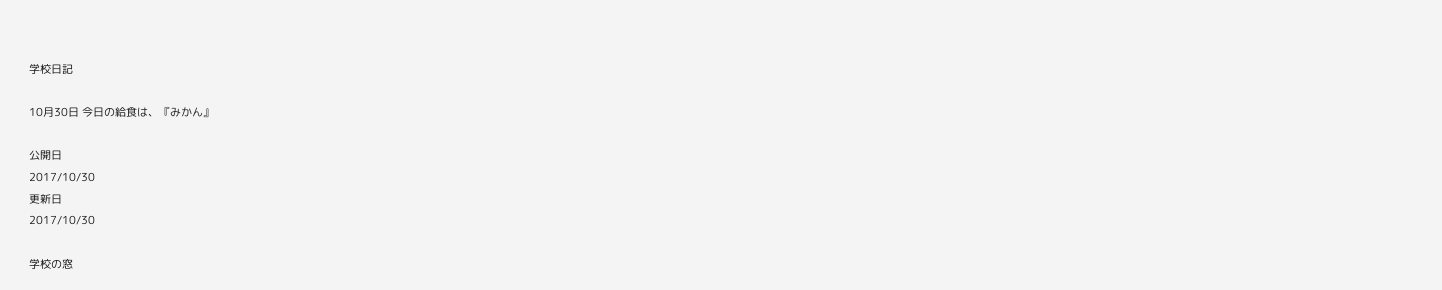学校日記

10月30日 今日の給食は、『みかん』

公開日
2017/10/30
更新日
2017/10/30

学校の窓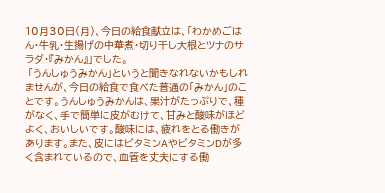10月30日(月)、今日の給食献立は、「わかめごはん・牛乳・生揚げの中華煮・切り干し大根とツナのサラダ・『みかん』」でした。
 「うんしゅうみかん」というと聞きなれないかもしれませんが、今日の給食で食べた普通の「みかん」のことです。うんしゅうみかんは、果汁がたっぷりで、種がなく、手で簡単に皮がむけて、甘みと酸味がほどよく、おいしいです。酸味には、疲れをとる働きがあります。また、皮にはビタミンAやビタミンDが多く含まれているので、血管を丈夫にする働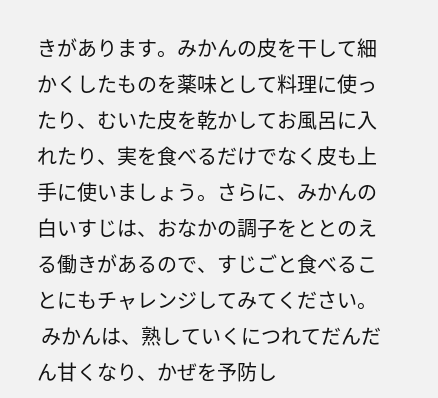きがあります。みかんの皮を干して細かくしたものを薬味として料理に使ったり、むいた皮を乾かしてお風呂に入れたり、実を食べるだけでなく皮も上手に使いましょう。さらに、みかんの白いすじは、おなかの調子をととのえる働きがあるので、すじごと食べることにもチャレンジしてみてください。
 みかんは、熟していくにつれてだんだん甘くなり、かぜを予防し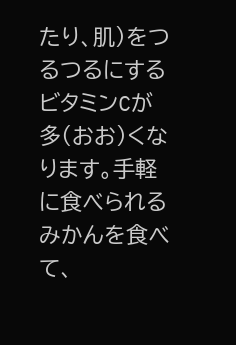たり、肌)をつるつるにするビタミンCが多(おお)くなります。手軽に食べられるみかんを食べて、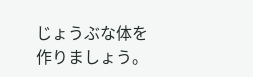じょうぶな体を作りましょう。